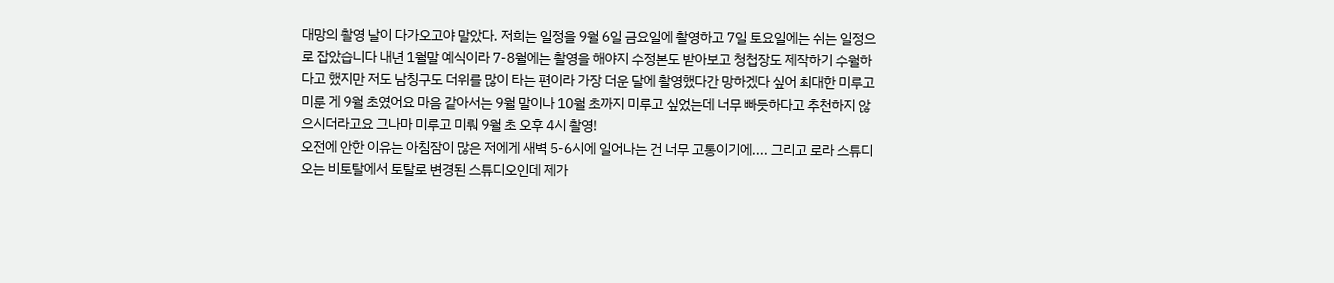대망의 촬영 날이 다가오고야 말았다. 저희는 일정을 9월 6일 금요일에 촬영하고 7일 토요일에는 쉬는 일정으로 잡았습니다 내년 1월말 예식이라 7-8월에는 촬영을 해야지 수정본도 받아보고 청첩장도 제작하기 수월하다고 했지만 저도 남칭구도 더위를 많이 타는 편이라 가장 더운 달에 촬영했다간 망하겠다 싶어 최대한 미루고 미룬 게 9월 초였어요 마음 같아서는 9월 말이나 10월 초까지 미루고 싶었는데 너무 빠듯하다고 추천하지 않으시더라고요 그나마 미루고 미뤄 9월 초 오후 4시 촬영!
오전에 안한 이유는 아침잠이 많은 저에게 새벽 5-6시에 일어나는 건 너무 고통이기에.... 그리고 로라 스튜디오는 비토탈에서 토탈로 변경된 스튜디오인데 제가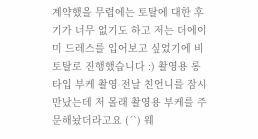계약했을 무렵에는 토탈에 대한 후기가 너무 없기도 하고 저는 더에이미 드레스를 입어보고 싶었기에 비토탈로 진행했습니다 :) 촬영용 롱타입 부케 촬영 전날 친언니를 잠시 만났는데 저 몰래 촬영용 부케를 주문해놨더라고요 (´`) 웨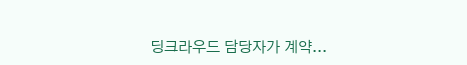딩크라우드 담당자가 계약...